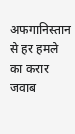अफगानिस्तान से हर हमले का करार जवाब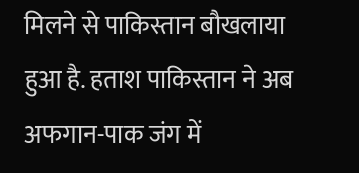मिलने से पाकिस्तान बौखलाया हुआ है. हताश पाकिस्तान ने अब अफगान-पाक जंग में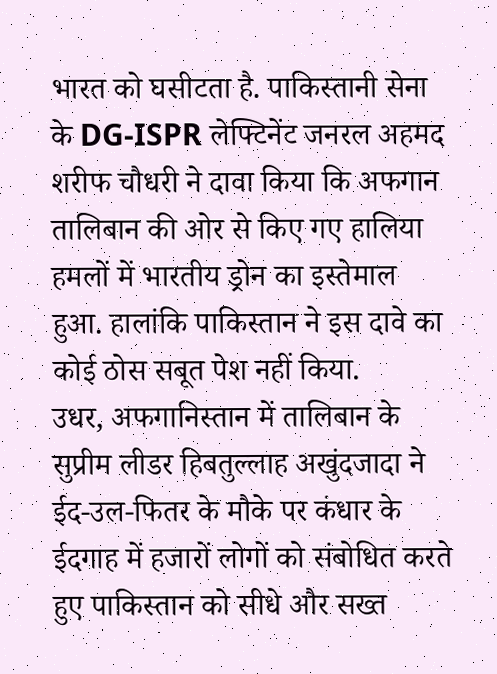भारत को घसीटता है. पाकिस्तानी सेना के DG-ISPR लेफ्टिनेंट जनरल अहमद शरीफ चौधरी ने दावा किया कि अफगान तालिबान की ओर से किए गए हालिया हमलों में भारतीय ड्रोन का इस्तेमाल हुआ. हालांकि पाकिस्तान ने इस दावे का कोई ठोस सबूत पेश नहीं किया.
उधर, अफगानिस्तान में तालिबान के सुप्रीम लीडर हिबतुल्लाह अखुंदजादा ने ईद-उल-फितर के मौके पर कंधार के ईदगाह में हजारों लोगों को संबोधित करते हुए पाकिस्तान को सीधे और सख्त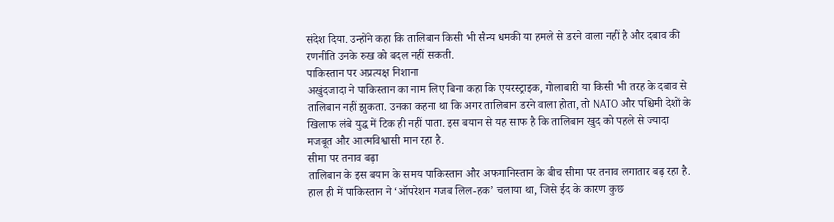संदेश दिया. उन्होंने कहा कि तालिबान किसी भी सैन्य धमकी या हमले से डरने वाला नहीं है और दबाव की रणनीति उनके रुख को बदल नहीं सकती.
पाकिस्तान पर अप्रत्यक्ष निशाना
अखुंदजादा ने पाकिस्तान का नाम लिए बिना कहा कि एयरस्ट्राइक, गोलाबारी या किसी भी तरह के दबाव से तालिबान नहीं झुकता. उनका कहना था कि अगर तालिबान डरने वाला होता, तो NATO और पश्चिमी देशों के खिलाफ लंबे युद्ध में टिक ही नहीं पाता. इस बयान से यह साफ है कि तालिबान खुद को पहले से ज्यादा मजबूत और आत्मविश्वासी मान रहा है.
सीमा पर तनाव बढ़ा
तालिबान के इस बयान के समय पाकिस्तान और अफगानिस्तान के बीच सीमा पर तनाव लगातार बढ़ रहा है. हाल ही में पाकिस्तान ने ‘ऑपरेशन गजब लिल-हक’ चलाया था, जिसे ईद के कारण कुछ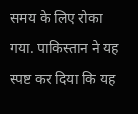समय के लिए रोका गया. पाकिस्तान ने यह स्पष्ट कर दिया कि यह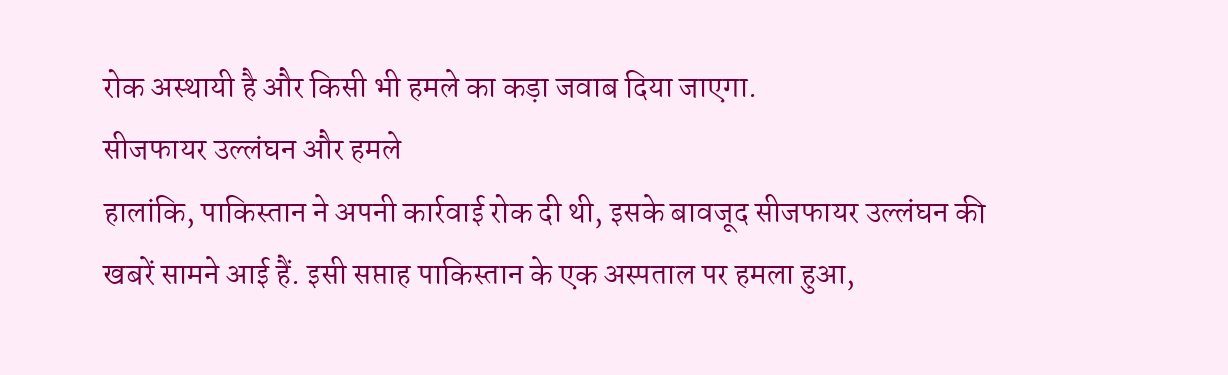रोक अस्थायी है और किसी भी हमले का कड़ा जवाब दिया जाएगा.
सीजफायर उल्लंघन और हमले
हालांकि, पाकिस्तान ने अपनी कार्रवाई रोक दी थी, इसके बावजूद सीजफायर उल्लंघन की खबरें सामने आई हैं. इसी सप्ताह पाकिस्तान के एक अस्पताल पर हमला हुआ,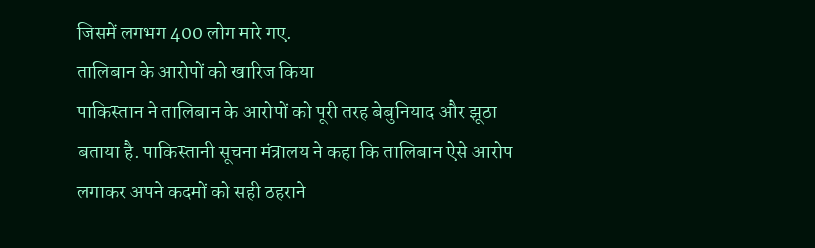जिसमें लगभग 400 लोग मारे गए.
तालिबान के आरोपों को खारिज किया
पाकिस्तान ने तालिबान के आरोपों को पूरी तरह बेबुनियाद और झूठा बताया है. पाकिस्तानी सूचना मंत्रालय ने कहा कि तालिबान ऐसे आरोप लगाकर अपने कदमों को सही ठहराने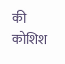की कोशिश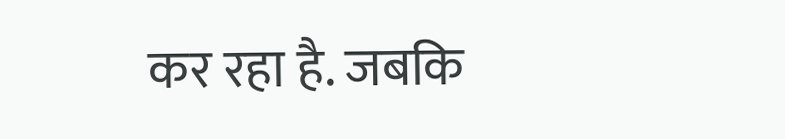कर रहा है. जबकि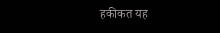हकीकत यह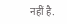नहीं है.